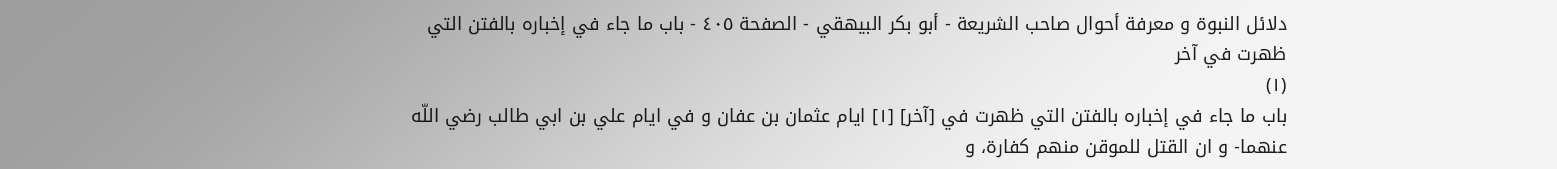دلائل النبوة و معرفة أحوال صاحب الشريعة - أبو بكر البيهقي - الصفحة ٤٠٥ - باب ما جاء في إخباره بالفتن التي ظهرت في آخر
(١)
باب ما جاء في إخباره بالفتن التي ظهرت في [آخر] [١] ايام عثمان بن عفان و في ايام علي بن ابي طالب رضي اللّه عنهما- و ان القتل للموقن منهم كفارة، و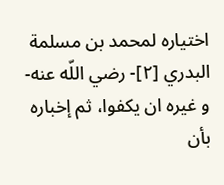اختياره لمحمد بن مسلمة البدري [٢]- رضي اللّه عنه- و غيره ان يكفوا، ثم إخباره بأن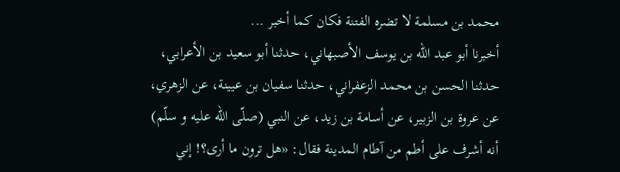محمد بن مسلمة لا تضره الفتنة فكان كما أخبر ...
أخبرنا أبو عبد اللّه بن يوسف الأصبهاني، حدثنا أبو سعيد بن الأعرابي، حدثنا الحسن بن محمد الزعفراني، حدثنا سفيان بن عيينة، عن الزهري، عن عروة بن الزبير، عن أسامة بن زيد، عن النبي (صلّى اللّه عليه و سلّم) أنه أشرف على أطم من آطام المدينة فقال: «هل ترون ما أرى؟! إني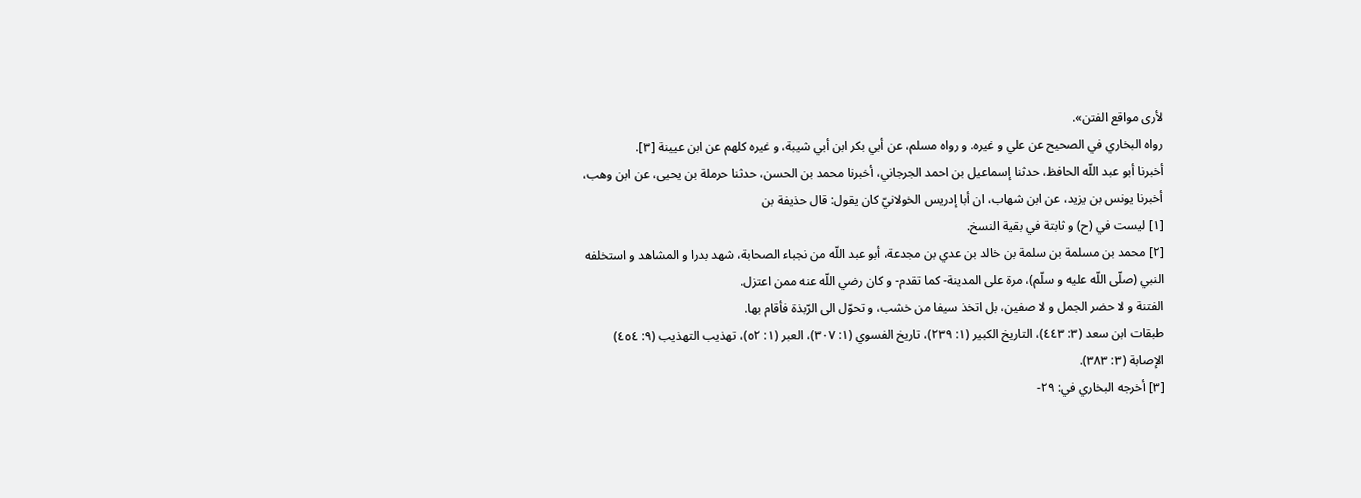لأرى مواقع الفتن».
رواه البخاري في الصحيح عن علي و غيره. و رواه مسلم، عن أبي بكر ابن أبي شيبة، و غيره كلهم عن ابن عيينة [٣].
أخبرنا أبو عبد اللّه الحافظ، حدثنا إسماعيل بن احمد الجرجاني، أخبرنا محمد بن الحسن، حدثنا حرملة بن يحيى، عن ابن وهب، أخبرنا يونس بن يزيد، عن ابن شهاب، ان أبا إدريس الخولانيّ كان يقول: قال حذيفة بن
[١] ليست في (ح) و ثابتة في بقية النسخ.
[٢] محمد بن مسلمة بن سلمة بن خالد بن عدي بن مجدعة، أبو عبد اللّه من نجباء الصحابة، شهد بدرا و المشاهد و استخلفه النبي (صلّى اللّه عليه و سلّم)، مرة على المدينة- كما تقدم- و كان رضي اللّه عنه ممن اعتزل.
الفتنة و لا حضر الجمل و لا صفين، بل اتخذ سيفا من خشب، و تحوّل الى الرّبذة فأقام بها.
طبقات ابن سعد (٣: ٤٤٣)، التاريخ الكبير (١: ٢٣٩)، تاريخ الفسوي (١: ٣٠٧)، العبر (١: ٥٢)، تهذيب التهذيب (٩: ٤٥٤) الإصابة (٣: ٣٨٣).
[٣] أخرجه البخاري في: ٢٩-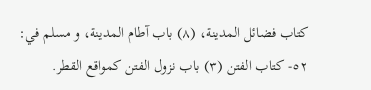كتاب فضائل المدينة، (٨) باب آطام المدينة، و مسلم في: ٥٢- كتاب الفتن (٣) باب نزول الفتن كمواقع القطر.